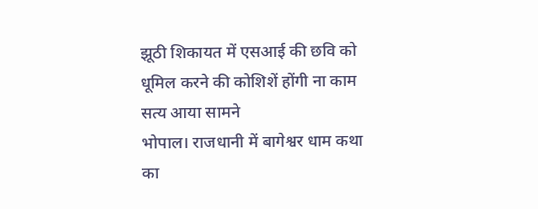झूठी शिकायत में एसआई की छवि को धूमिल करने की कोशिशें होंगी ना काम सत्य आया सामने
भोपाल। राजधानी में बागेश्वर धाम कथा का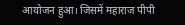आयोजन हुआ। जिसमें महाराज पीपी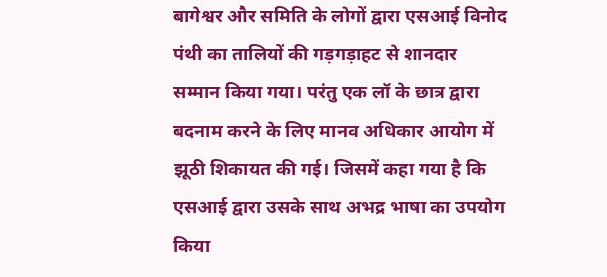बागेश्वर और समिति के लोगों द्वारा एसआई विनोद पंथी का तालियों की गड़गड़ाहट से शानदार सम्मान किया गया। परंतु एक लॉ के छात्र द्वारा बदनाम करने के लिए मानव अधिकार आयोग में झूठी शिकायत की गई। जिसमें कहा गया है कि एसआई द्वारा उसके साथ अभद्र भाषा का उपयोग किया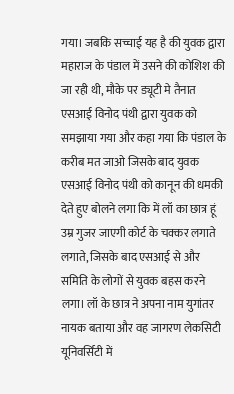गया। जबकि सच्चाई यह है की युवक द्वारा महाराज के पंडाल में उसने की कोशिश की जा रही थी, मौके पर ड्यूटी मे तैनात एसआई विनोद पंथी द्वारा युवक को समझाया गया और कहा गया कि पंडाल के करीब मत जाओ जिसके बाद युवक एसआई विनोद पंथी को कानून की धमकी देते हुए बोलने लगा कि में लॉ का छात्र हूं उम्र गुजर जाएगी कोर्ट के चक्कर लगाते लगाते, जिसके बाद एसआई से और समिति के लोगों से युवक बहस करने लगा। लॉ के छात्र ने अपना नाम युगांतर नायक बताया और वह जागरण लेकसिटी यूनिवर्सिटी में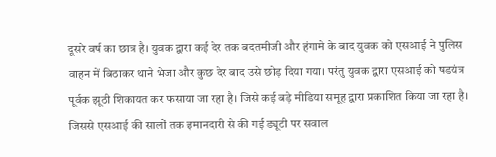दूसरे वर्ष का छात्र है। युवक द्वारा कई देर तक बदतमीजी और हंगामे के बाद युवक को एसआई ने पुलिस वाहन में बिठाकर थाने भेजा और कुछ देर बाद उसे छोड़ दिया गया। परंतु युवक द्वारा एसआई को षडयंत्र पूर्वक झूठी शिकायत कर फसाया जा रहा है। जिसे कई बड़े मीडिया समूह द्वारा प्रकाशित किया जा रहा है। जिससे एसआई की सालों तक इमानदारी से की गई ड्यूटी पर सवाल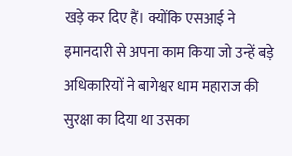खड़े कर दिए हैं। क्योंकि एसआई ने इमानदारी से अपना काम किया जो उन्हें बड़े अधिकारियों ने बागेश्वर धाम महाराज की सुरक्षा का दिया था उसका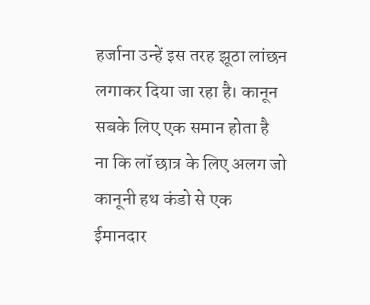हर्जाना उन्हें इस तरह झूठा लांछन लगाकर दिया जा रहा है। कानून सबके लिए एक समान होता है ना कि लॉ छात्र के लिए अलग जो कानूनी हथ कंडो से एक ईमानदार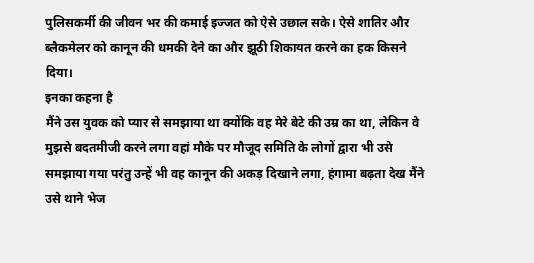पुलिसकर्मी की जीवन भर की कमाई इज्जत को ऐसे उछाल सके। ऐसे शातिर और ब्लैकमेलर को कानून की धमकी देने का और झूठी शिकायत करने का हक किसने दिया।
इनका कहना है
मैंने उस युवक को प्यार से समझाया था क्योंकि वह मेरे बेटे की उम्र का था, लेकिन वे मुझसे बदतमीजी करने लगा वहां मौके पर मौजूद समिति के लोगों द्वारा भी उसे समझाया गया परंतु उन्हें भी वह कानून की अकड़ दिखाने लगा, हंगामा बढ़ता देख मैंने उसे थाने भेज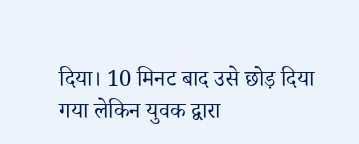दिया। 10 मिनट बाद उसे छोड़ दिया गया लेकिन युवक द्वारा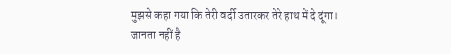मुझसे कहा गया कि तेरी वर्दी उतारकर तेरे हाथ में दे दूंगा। जानता नहीं है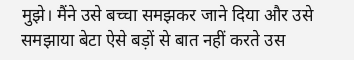मुझे। मैंने उसे बच्चा समझकर जाने दिया और उसे समझाया बेटा ऐसे बड़ों से बात नहीं करते उस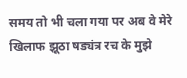समय तो भी चला गया पर अब वे मेरे खिलाफ झूठा षड्यंत्र रच के मुझे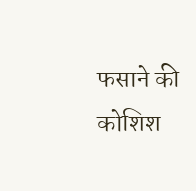फसाने की कोशिश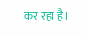कर रहा है।